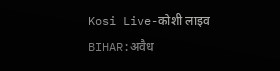Kosi Live-कोशी लाइव BIHAR:अवैध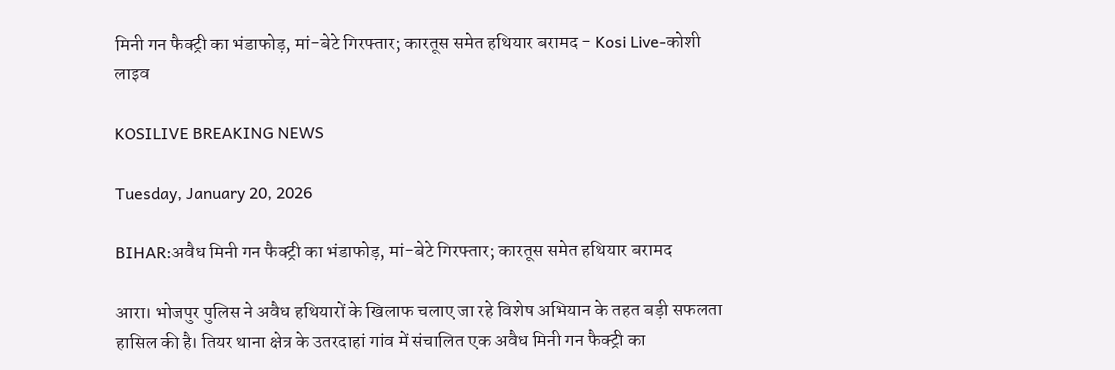मिनी गन फैक्ट्री का भंडाफोड़, मां-बेटे गिरफ्तार; कारतूस समेत हथियार बरामद - Kosi Live-कोशी लाइव

KOSILIVE BREAKING NEWS

Tuesday, January 20, 2026

BIHAR:अवैध मिनी गन फैक्ट्री का भंडाफोड़, मां-बेटे गिरफ्तार; कारतूस समेत हथियार बरामद

आरा। भोजपुर पुलिस ने अवैध हथियारों के खिलाफ चलाए जा रहे विशेष अभियान के तहत बड़ी सफलता हासिल की है। तियर थाना क्षेत्र के उतरदाहां गांव में संचालित एक अवैध मिनी गन फैक्ट्री का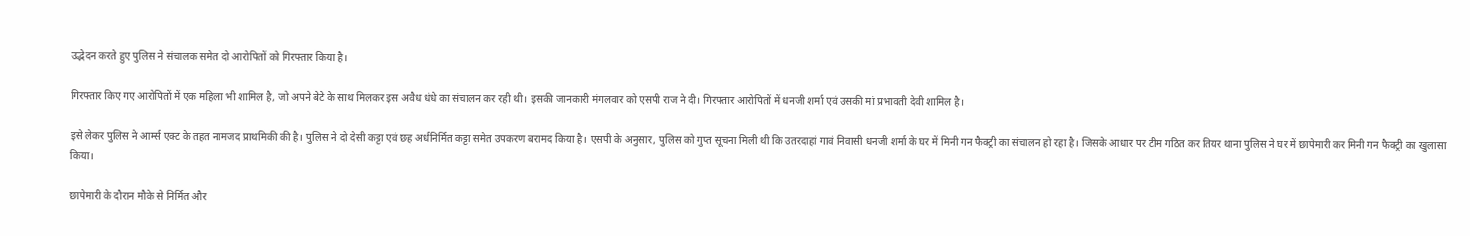उद्भेदन करते हुए पुलिस ने संचालक समेत दो आरोपितों को गिरफ्तार किया है।

गिरफ्तार किए गए आरोपितों में एक महिला भी शामिल है, जो अपने बेटे के साथ मिलकर इस अवैध धंधे का संचालन कर रही थी। इसकी जानकारी मंगलवार को एसपी राज ने दी। गिरफ्तार आरोपितों में धनजी शर्मा एवं उसकी मां प्रभावती देवी शामिल है।

इसे लेकर पुलिस ने आर्म्स एक्ट के तहत नामजद प्राथमिकी की है। पुलिस ने दो देसी कट्टा एवं छह अर्धनिर्मित कट्टा समेत उपकरण बरामद किया है। एसपी के अनुसार, पुलिस को गुप्त सूचना मिली थी कि उतरदाहां गावं निवासी धनजी शर्मा के घर में मिनी गन फैक्ट्री का संचालन हो रहा है। जिसके आधार पर टीम गठित कर तियर थाना पुलिस ने घर में छापेमारी कर मिनी गन फैक्ट्री का खुलासा किया।

छापेमारी के दौरान मौके से निर्मित और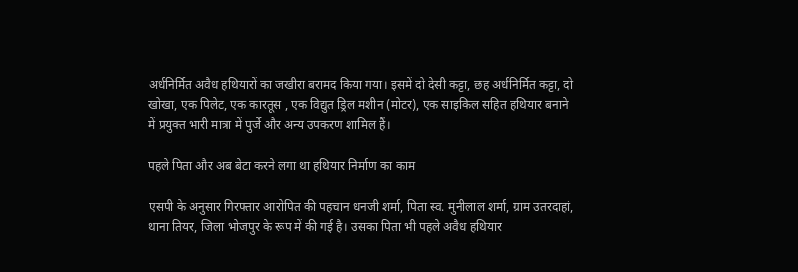अर्धनिर्मित अवैध हथियारों का जखीरा बरामद किया गया। इसमें दो देसी कट्टा, छह अर्धनिर्मित कट्टा, दो खोखा, एक पिलेट, एक कारतूस , एक विद्युत ड्रिल मशीन (मोटर), एक साइकिल सहित हथियार बनाने में प्रयुक्त भारी मात्रा में पुर्जे और अन्य उपकरण शामिल हैं।

पहले पिता और अब बेटा करने लगा था हथियार निर्माण का काम

एसपी के अनुसार गिरफ्तार आरोपित की पहचान धनजी शर्मा, पिता स्व. मुनीलाल शर्मा, ग्राम उतरदाहां, थाना तियर, जिला भोजपुर के रूप में की गई है। उसका पिता भी पहले अवैध हथियार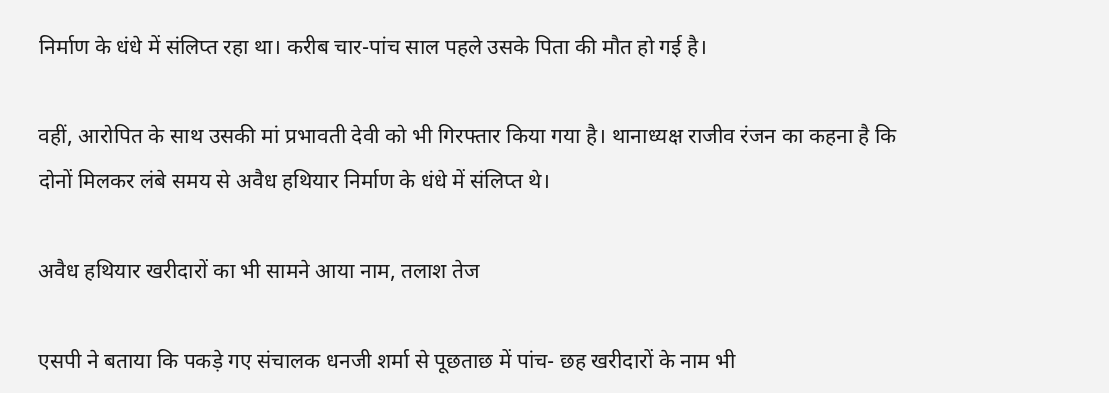निर्माण के धंधे में संलिप्त रहा था। करीब चार-पांच साल पहले उसके पिता की मौत हो गई है।

वहीं, आरोपित के साथ उसकी मां प्रभावती देवी को भी गिरफ्तार किया गया है। थानाध्यक्ष राजीव रंजन का कहना है कि दोनों मिलकर लंबे समय से अवैध हथियार निर्माण के धंधे में संलिप्त थे।

अवैध हथियार खरीदारों का भी सामने आया नाम, तलाश तेज

एसपी ने बताया कि पकड़े गए संचालक धनजी शर्मा से पूछताछ में पांच- छह खरीदारों के नाम भी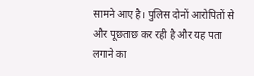सामने आए है। पुलिस दोनों आरोपितों से और पूछताछ कर रही है और यह पता लगाने का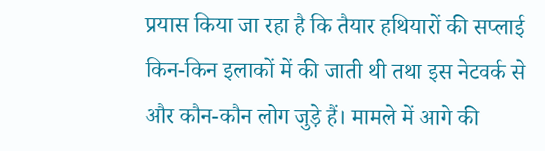प्रयास किया जा रहा है कि तैयार हथियारों की सप्लाई किन-किन इलाकों में की जाती थी तथा इस नेटवर्क से और कौन-कौन लोग जुड़े हैं। मामले में आगे की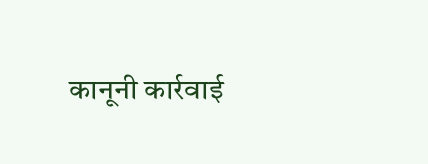कानूनी कार्रवाई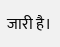जारी है।